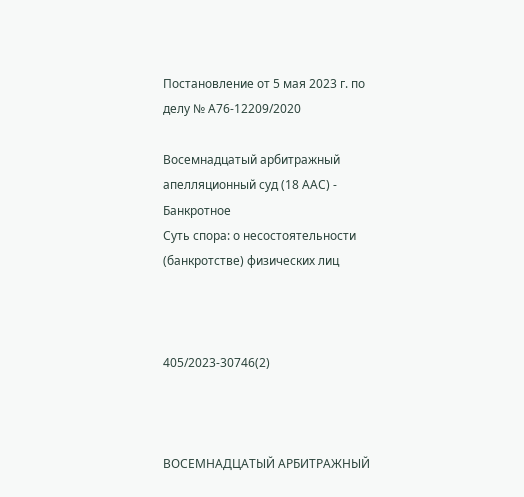Постановление от 5 мая 2023 г. по делу № А76-12209/2020

Восемнадцатый арбитражный апелляционный суд (18 ААС) - Банкротное
Суть спора: о несостоятельности (банкротстве) физических лиц



405/2023-30746(2)



ВОСЕМНАДЦАТЫЙ АРБИТРАЖНЫЙ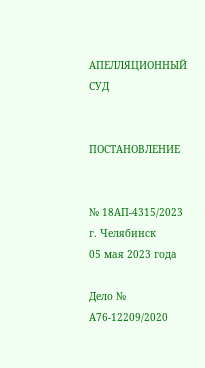АПЕЛЛЯЦИОННЫЙ СУД


ПОСТАНОВЛЕНИЕ


№ 18АП-4315/2023
г. Челябинск
05 мая 2023 года

Дело № А76-12209/2020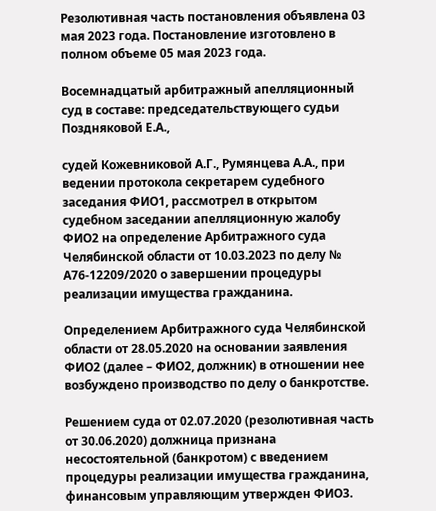Резолютивная часть постановления объявлена 03 мая 2023 года. Постановление изготовлено в полном объеме 05 мая 2023 года.

Восемнадцатый арбитражный апелляционный суд в составе: председательствующего судьи Поздняковой Е.А.,

судей Кожевниковой А.Г., Румянцева А.А., при ведении протокола секретарем судебного заседания ФИО1, рассмотрел в открытом судебном заседании апелляционную жалобу ФИО2 на определение Арбитражного суда Челябинской области от 10.03.2023 по делу № А76-12209/2020 о завершении процедуры реализации имущества гражданина.

Определением Арбитражного суда Челябинской области от 28.05.2020 на основании заявления ФИО2 (далее – ФИО2, должник) в отношении нее возбуждено производство по делу о банкротстве.

Решением суда от 02.07.2020 (резолютивная часть от 30.06.2020) должница признана несостоятельной (банкротом) с введением процедуры реализации имущества гражданина, финансовым управляющим утвержден ФИО3.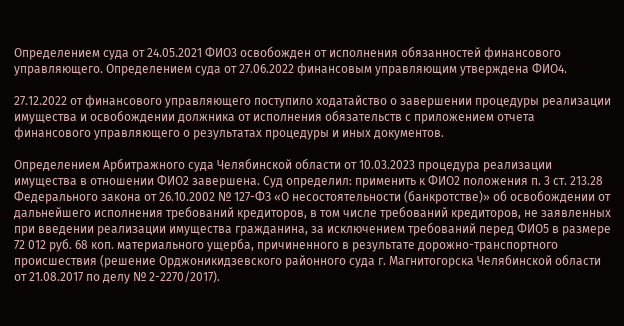Определением суда от 24.05.2021 ФИО3 освобожден от исполнения обязанностей финансового управляющего. Определением суда от 27.06.2022 финансовым управляющим утверждена ФИО4.

27.12.2022 от финансового управляющего поступило ходатайство о завершении процедуры реализации имущества и освобождении должника от исполнения обязательств с приложением отчета финансового управляющего о результатах процедуры и иных документов.

Определением Арбитражного суда Челябинской области от 10.03.2023 процедура реализации имущества в отношении ФИО2 завершена. Суд определил: применить к ФИО2 положения п. 3 ст. 213.28 Федерального закона от 26.10.2002 № 127-ФЗ «О несостоятельности (банкротстве)» об освобождении от дальнейшего исполнения требований кредиторов, в том числе требований кредиторов, не заявленных при введении реализации имущества гражданина, за исключением требований перед ФИО5 в размере 72 012 руб. 68 коп. материального ущерба, причиненного в результате дорожно-транспортного происшествия (решение Орджоникидзевского районного суда г. Магнитогорска Челябинской области от 21.08.2017 по делу № 2-2270/2017).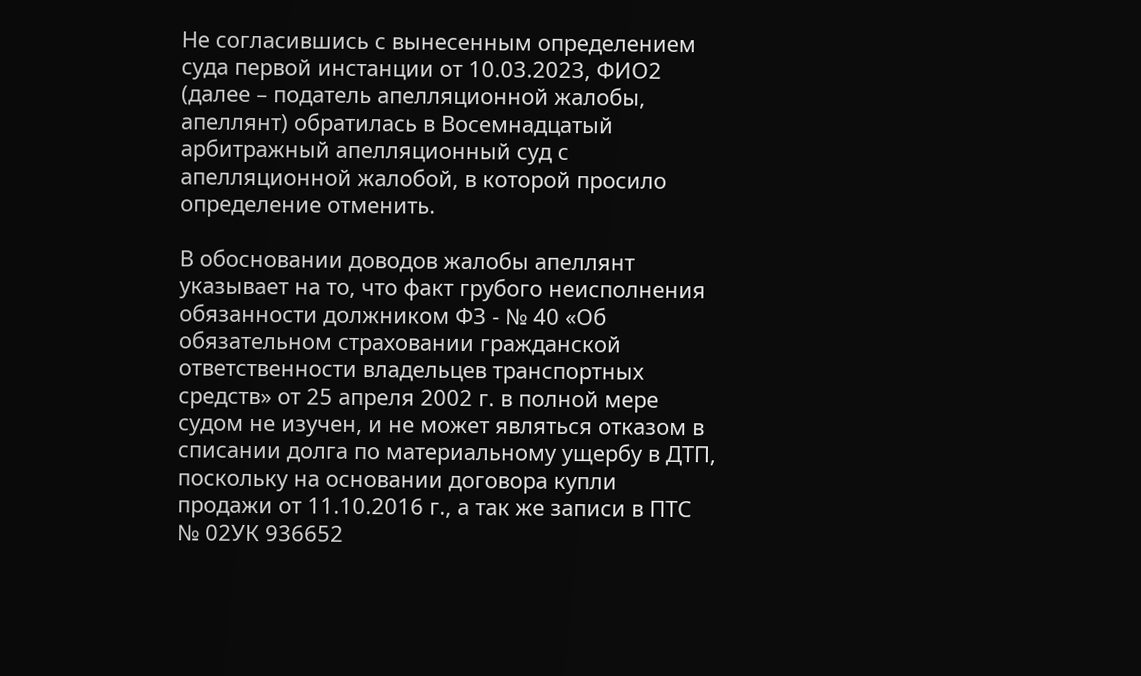Не согласившись с вынесенным определением суда первой инстанции от 10.03.2023, ФИО2 (далее – податель апелляционной жалобы, апеллянт) обратилась в Восемнадцатый арбитражный апелляционный суд с апелляционной жалобой, в которой просило определение отменить.

В обосновании доводов жалобы апеллянт указывает на то, что факт грубого неисполнения обязанности должником ФЗ - № 40 «Об обязательном страховании гражданской ответственности владельцев транспортных средств» от 25 апреля 2002 г. в полной мере судом не изучен, и не может являться отказом в списании долга по материальному ущербу в ДТП, поскольку на основании договора купли продажи от 11.10.2016 г., а так же записи в ПТС № 02УК 936652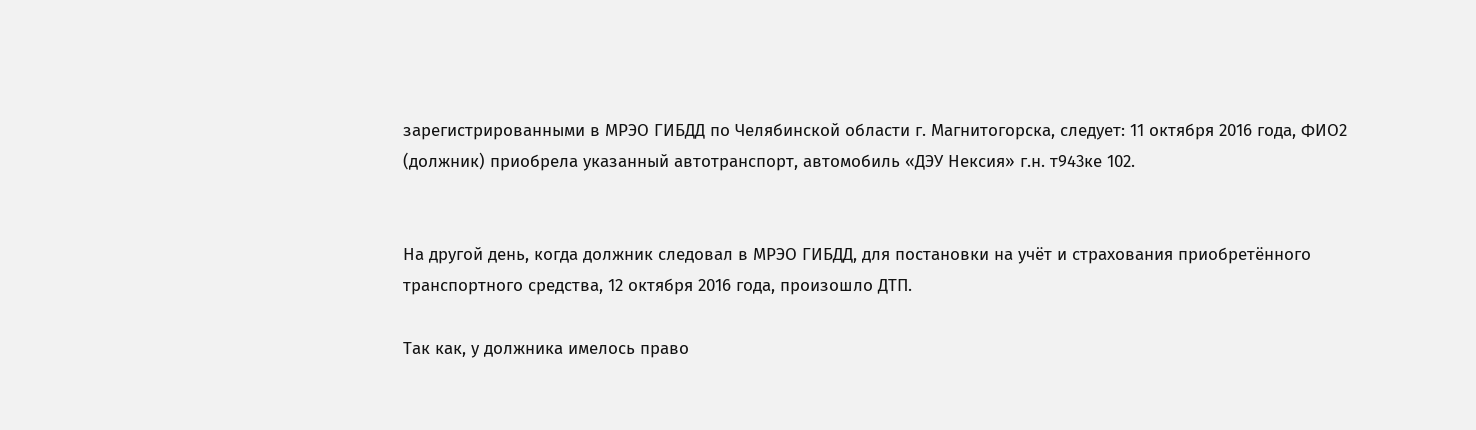зарегистрированными в МРЭО ГИБДД по Челябинской области г. Магнитогорска, следует: 11 октября 2016 года, ФИО2 (должник) приобрела указанный автотранспорт, автомобиль «ДЭУ Нексия» г.н. т943ке 102.


На другой день, когда должник следовал в МРЭО ГИБДД, для постановки на учёт и страхования приобретённого транспортного средства, 12 октября 2016 года, произошло ДТП.

Так как, у должника имелось право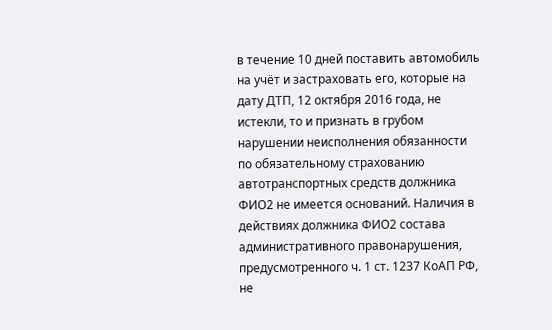в течение 10 дней поставить автомобиль на учёт и застраховать его, которые на дату ДТП, 12 октября 2016 года, не истекли, то и признать в грубом нарушении неисполнения обязанности по обязательному страхованию автотранспортных средств должника ФИО2 не имеется оснований. Наличия в действиях должника ФИО2 состава административного правонарушения, предусмотренного ч. 1 ст. 1237 КоАП РФ, не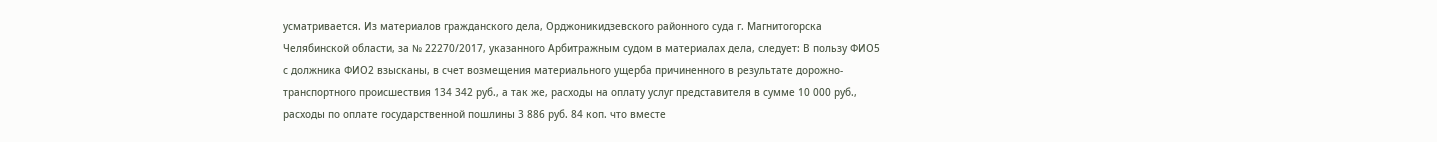усматривается. Из материалов гражданского дела, Орджоникидзевского районного суда г. Магнитогорска Челябинской области, за № 22270/2017, указанного Арбитражным судом в материалах дела, следует: В пользу ФИО5 с должника ФИО2 взысканы, в счет возмещения материального ущерба причиненного в результате дорожно-транспортного происшествия 134 342 руб., а так же, расходы на оплату услуг представителя в сумме 10 000 руб., расходы по оплате государственной пошлины 3 886 руб. 84 коп. что вместе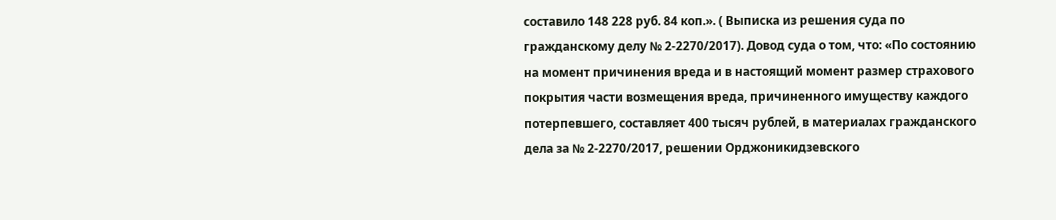составило 148 228 руб. 84 коп.». ( Выписка из решения суда по гражданскому делу № 2-2270/2017). Довод суда о том, что: «По состоянию на момент причинения вреда и в настоящий момент размер страхового покрытия части возмещения вреда, причиненного имуществу каждого потерпевшего, составляет 400 тысяч рублей, в материалах гражданского дела за № 2-2270/2017, решении Орджоникидзевского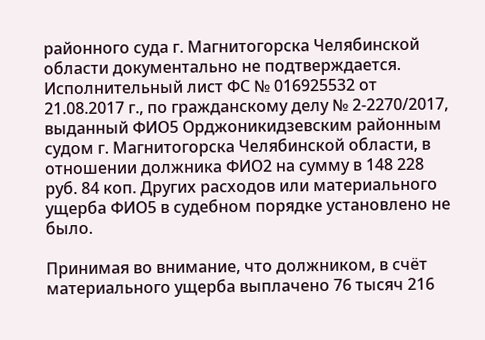районного суда г. Магнитогорска Челябинской области документально не подтверждается. Исполнительный лист ФС № 016925532 от 21.08.2017 г., по гражданскому делу № 2-2270/2017, выданный ФИО5 Орджоникидзевским районным судом г. Магнитогорска Челябинской области, в отношении должника ФИО2 на сумму в 148 228 руб. 84 коп. Других расходов или материального ущерба ФИО5 в судебном порядке установлено не было.

Принимая во внимание, что должником, в счёт материального ущерба выплачено 76 тысяч 216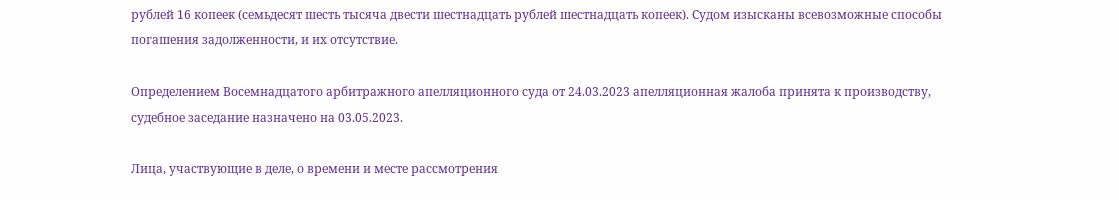рублей 16 копеек (семьдесят шесть тысяча двести шестнадцать рублей шестнадцать копеек). Судом изысканы всевозможные способы погашения задолженности, и их отсутствие.

Определением Восемнадцатого арбитражного апелляционного суда от 24.03.2023 апелляционная жалоба принята к производству, судебное заседание назначено на 03.05.2023.

Лица, участвующие в деле, о времени и месте рассмотрения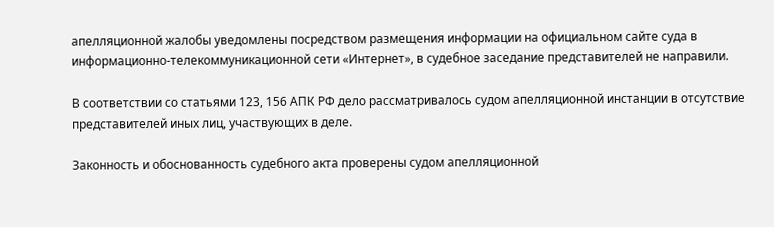апелляционной жалобы уведомлены посредством размещения информации на официальном сайте суда в информационно-телекоммуникационной сети «Интернет», в судебное заседание представителей не направили.

В соответствии со статьями 123, 156 АПК РФ дело рассматривалось судом апелляционной инстанции в отсутствие представителей иных лиц, участвующих в деле.

Законность и обоснованность судебного акта проверены судом апелляционной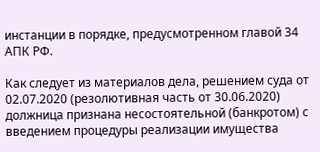инстанции в порядке, предусмотренном главой 34 АПК РФ.

Как следует из материалов дела, решением суда от 02.07.2020 (резолютивная часть от 30.06.2020) должница признана несостоятельной (банкротом) с введением процедуры реализации имущества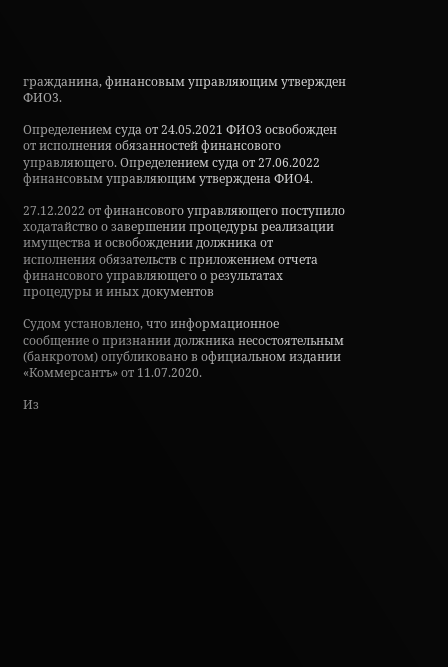гражданина, финансовым управляющим утвержден ФИО3.

Определением суда от 24.05.2021 ФИО3 освобожден от исполнения обязанностей финансового управляющего. Определением суда от 27.06.2022 финансовым управляющим утверждена ФИО4.

27.12.2022 от финансового управляющего поступило ходатайство о завершении процедуры реализации имущества и освобождении должника от исполнения обязательств с приложением отчета финансового управляющего о результатах процедуры и иных документов

Судом установлено, что информационное сообщение о признании должника несостоятельным (банкротом) опубликовано в официальном издании «Коммерсантъ» от 11.07.2020.

Из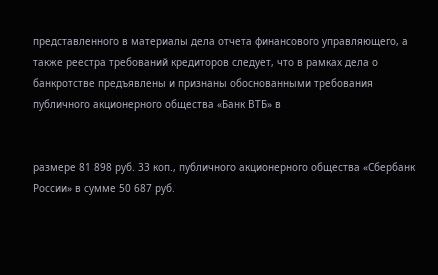представленного в материалы дела отчета финансового управляющего, а также реестра требований кредиторов следует, что в рамках дела о банкротстве предъявлены и признаны обоснованными требования публичного акционерного общества «Банк ВТБ» в


размере 81 898 руб. 33 коп., публичного акционерного общества «Сбербанк России» в сумме 50 687 руб.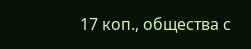17 коп., общества с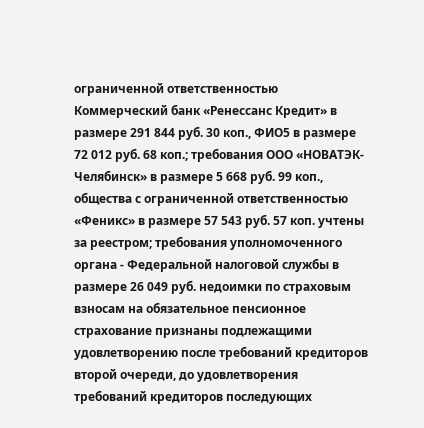ограниченной ответственностью Коммерческий банк «Ренессанс Кредит» в размере 291 844 руб. 30 коп., ФИО5 в размере 72 012 руб. 68 коп.; требования ООО «НОВАТЭК-Челябинск» в размере 5 668 руб. 99 коп., общества с ограниченной ответственностью «Феникс» в размере 57 543 руб. 57 коп. учтены за реестром; требования уполномоченного органа - Федеральной налоговой службы в размере 26 049 руб. недоимки по страховым взносам на обязательное пенсионное страхование признаны подлежащими удовлетворению после требований кредиторов второй очереди, до удовлетворения требований кредиторов последующих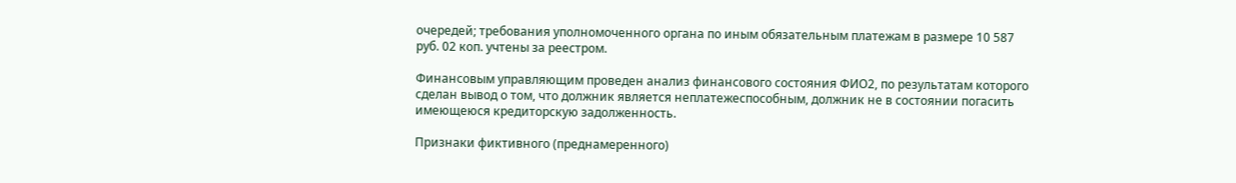очередей; требования уполномоченного органа по иным обязательным платежам в размере 10 587 руб. 02 коп. учтены за реестром.

Финансовым управляющим проведен анализ финансового состояния ФИО2, по результатам которого сделан вывод о том, что должник является неплатежеспособным, должник не в состоянии погасить имеющеюся кредиторскую задолженность.

Признаки фиктивного (преднамеренного)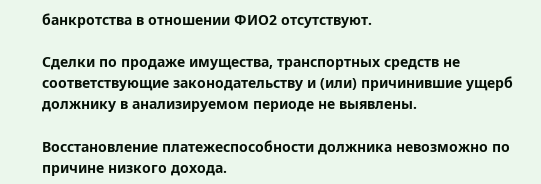банкротства в отношении ФИО2 отсутствуют.

Сделки по продаже имущества, транспортных средств не соответствующие законодательству и (или) причинившие ущерб должнику в анализируемом периоде не выявлены.

Восстановление платежеспособности должника невозможно по причине низкого дохода.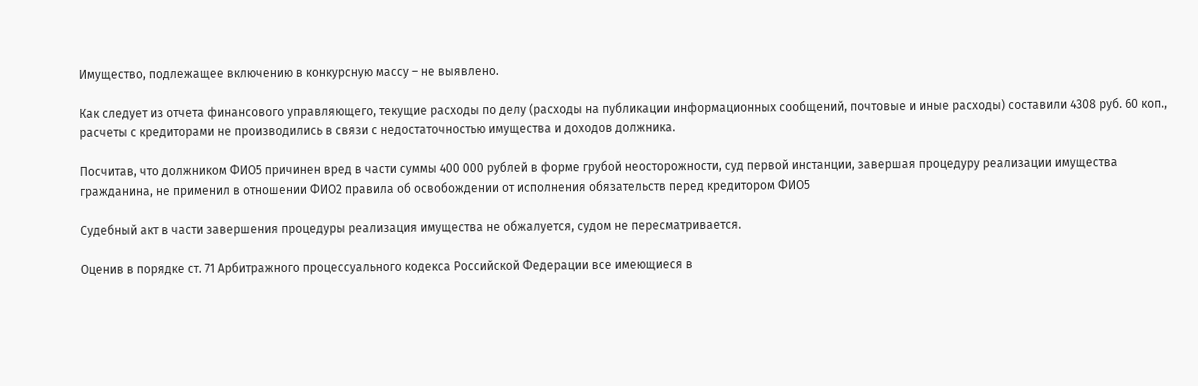Имущество, подлежащее включению в конкурсную массу – не выявлено.

Как следует из отчета финансового управляющего, текущие расходы по делу (расходы на публикации информационных сообщений, почтовые и иные расходы) составили 4308 руб. 60 коп., расчеты с кредиторами не производились в связи с недостаточностью имущества и доходов должника.

Посчитав, что должником ФИО5 причинен вред в части суммы 400 000 рублей в форме грубой неосторожности, суд первой инстанции, завершая процедуру реализации имущества гражданина, не применил в отношении ФИО2 правила об освобождении от исполнения обязательств перед кредитором ФИО5

Судебный акт в части завершения процедуры реализация имущества не обжалуется, судом не пересматривается.

Оценив в порядке ст. 71 Арбитражного процессуального кодекса Российской Федерации все имеющиеся в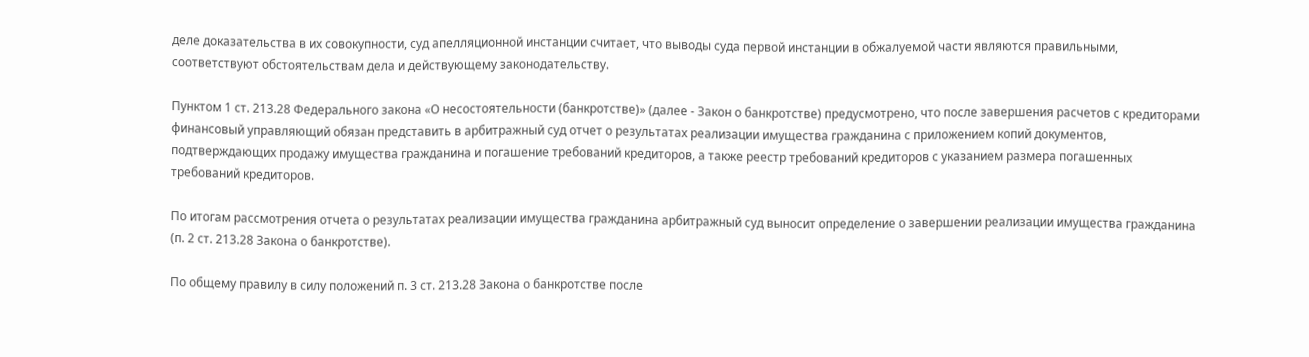деле доказательства в их совокупности, суд апелляционной инстанции считает, что выводы суда первой инстанции в обжалуемой части являются правильными, соответствуют обстоятельствам дела и действующему законодательству.

Пунктом 1 ст. 213.28 Федерального закона «О несостоятельности (банкротстве)» (далее - Закон о банкротстве) предусмотрено, что после завершения расчетов с кредиторами финансовый управляющий обязан представить в арбитражный суд отчет о результатах реализации имущества гражданина с приложением копий документов, подтверждающих продажу имущества гражданина и погашение требований кредиторов, а также реестр требований кредиторов с указанием размера погашенных требований кредиторов.

По итогам рассмотрения отчета о результатах реализации имущества гражданина арбитражный суд выносит определение о завершении реализации имущества гражданина (п. 2 ст. 213.28 Закона о банкротстве).

По общему правилу в силу положений п. 3 ст. 213.28 Закона о банкротстве после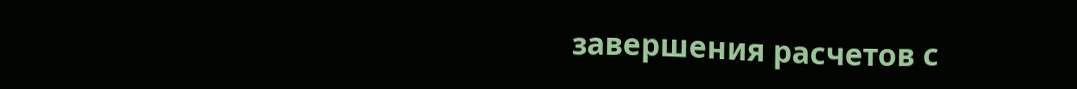завершения расчетов с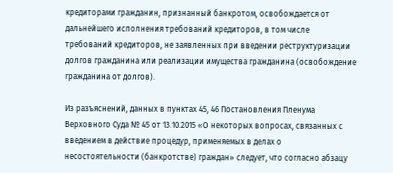кредиторами гражданин, признанный банкротом, освобождается от дальнейшего исполнения требований кредиторов, в том числе требований кредиторов, не заявленных при введении реструктуризации долгов гражданина или реализации имущества гражданина (освобождение гражданина от долгов).

Из разъяснений, данных в пунктах 45, 46 Постановления Пленума Верховного Суда № 45 от 13.10.2015 «О некоторых вопросах, связанных с введением в действие процедур, применяемых в делах о несостоятельности (банкротстве) граждан» следует, что согласно абзацу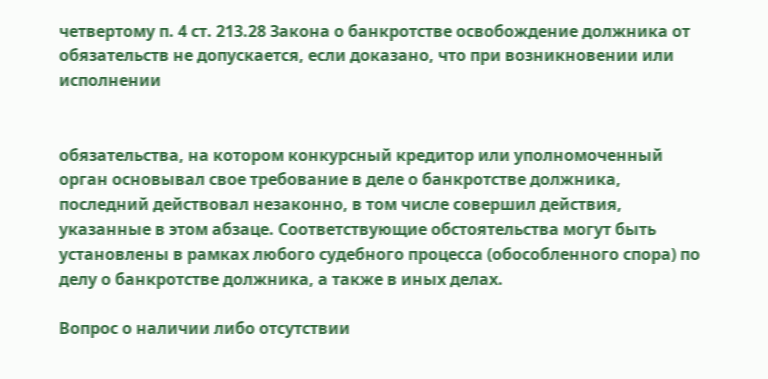четвертому п. 4 ст. 213.28 Закона о банкротстве освобождение должника от обязательств не допускается, если доказано, что при возникновении или исполнении


обязательства, на котором конкурсный кредитор или уполномоченный орган основывал свое требование в деле о банкротстве должника, последний действовал незаконно, в том числе совершил действия, указанные в этом абзаце. Соответствующие обстоятельства могут быть установлены в рамках любого судебного процесса (обособленного спора) по делу о банкротстве должника, а также в иных делах.

Вопрос о наличии либо отсутствии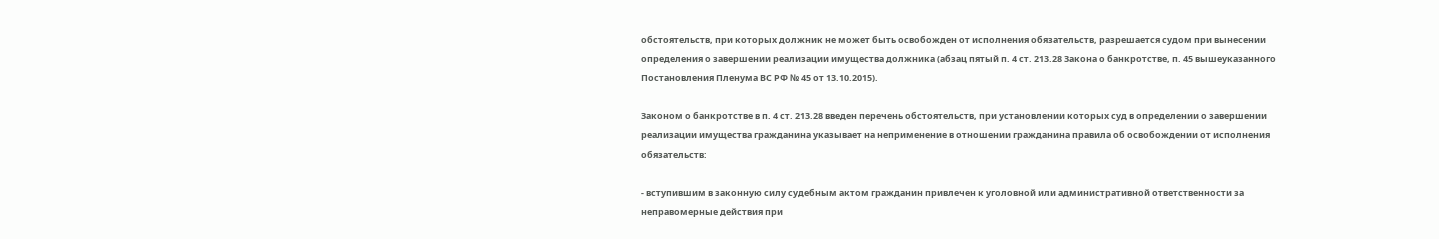обстоятельств, при которых должник не может быть освобожден от исполнения обязательств, разрешается судом при вынесении определения о завершении реализации имущества должника (абзац пятый п. 4 ст. 213.28 Закона о банкротстве, п. 45 вышеуказанного Постановления Пленума ВС РФ № 45 от 13.10.2015).

Законом о банкротстве в п. 4 ст. 213.28 введен перечень обстоятельств, при установлении которых суд в определении о завершении реализации имущества гражданина указывает на неприменение в отношении гражданина правила об освобождении от исполнения обязательств:

- вступившим в законную силу судебным актом гражданин привлечен к уголовной или административной ответственности за неправомерные действия при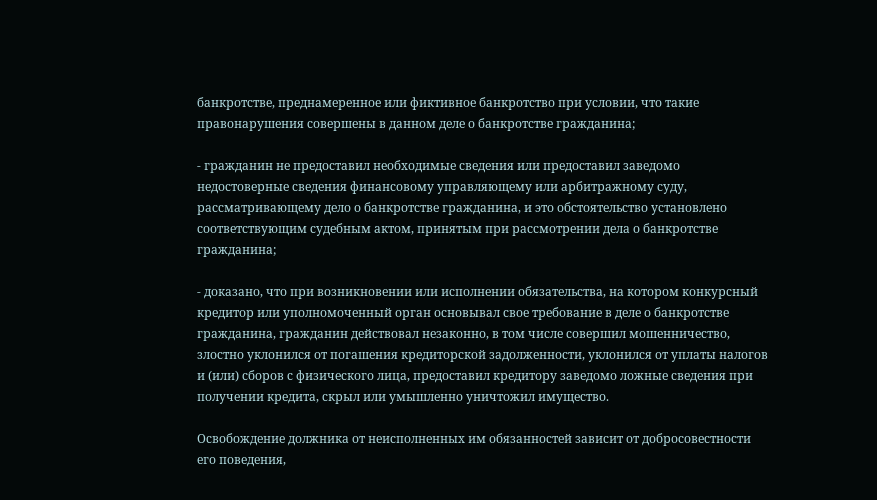банкротстве, преднамеренное или фиктивное банкротство при условии, что такие правонарушения совершены в данном деле о банкротстве гражданина;

- гражданин не предоставил необходимые сведения или предоставил заведомо недостоверные сведения финансовому управляющему или арбитражному суду, рассматривающему дело о банкротстве гражданина, и это обстоятельство установлено соответствующим судебным актом, принятым при рассмотрении дела о банкротстве гражданина;

- доказано, что при возникновении или исполнении обязательства, на котором конкурсный кредитор или уполномоченный орган основывал свое требование в деле о банкротстве гражданина, гражданин действовал незаконно, в том числе совершил мошенничество, злостно уклонился от погашения кредиторской задолженности, уклонился от уплаты налогов и (или) сборов с физического лица, предоставил кредитору заведомо ложные сведения при получении кредита, скрыл или умышленно уничтожил имущество.

Освобождение должника от неисполненных им обязанностей зависит от добросовестности его поведения,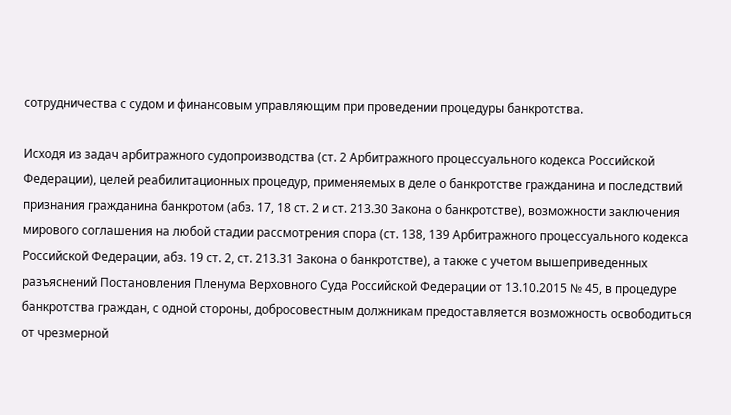сотрудничества с судом и финансовым управляющим при проведении процедуры банкротства.

Исходя из задач арбитражного судопроизводства (ст. 2 Арбитражного процессуального кодекса Российской Федерации), целей реабилитационных процедур, применяемых в деле о банкротстве гражданина и последствий признания гражданина банкротом (абз. 17, 18 ст. 2 и ст. 213.30 Закона о банкротстве), возможности заключения мирового соглашения на любой стадии рассмотрения спора (ст. 138, 139 Арбитражного процессуального кодекса Российской Федерации, абз. 19 ст. 2, ст. 213.31 Закона о банкротстве), а также с учетом вышеприведенных разъяснений Постановления Пленума Верховного Суда Российской Федерации от 13.10.2015 № 45, в процедуре банкротства граждан, с одной стороны, добросовестным должникам предоставляется возможность освободиться от чрезмерной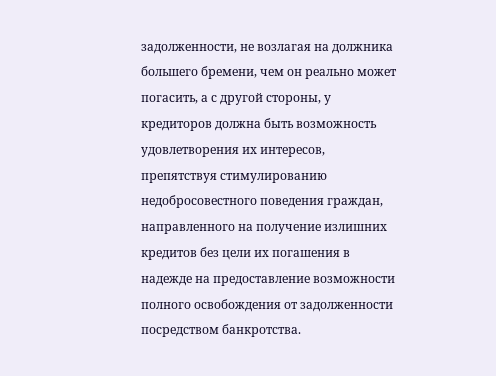задолженности, не возлагая на должника большего бремени, чем он реально может погасить, а с другой стороны, у кредиторов должна быть возможность удовлетворения их интересов, препятствуя стимулированию недобросовестного поведения граждан, направленного на получение излишних кредитов без цели их погашения в надежде на предоставление возможности полного освобождения от задолженности посредством банкротства.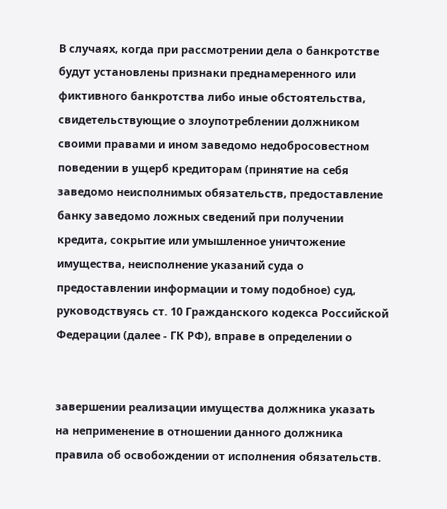В случаях, когда при рассмотрении дела о банкротстве будут установлены признаки преднамеренного или фиктивного банкротства либо иные обстоятельства, свидетельствующие о злоупотреблении должником своими правами и ином заведомо недобросовестном поведении в ущерб кредиторам (принятие на себя заведомо неисполнимых обязательств, предоставление банку заведомо ложных сведений при получении кредита, сокрытие или умышленное уничтожение имущества, неисполнение указаний суда о предоставлении информации и тому подобное) суд, руководствуясь ст. 10 Гражданского кодекса Российской Федерации (далее - ГК РФ), вправе в определении о


завершении реализации имущества должника указать на неприменение в отношении данного должника правила об освобождении от исполнения обязательств.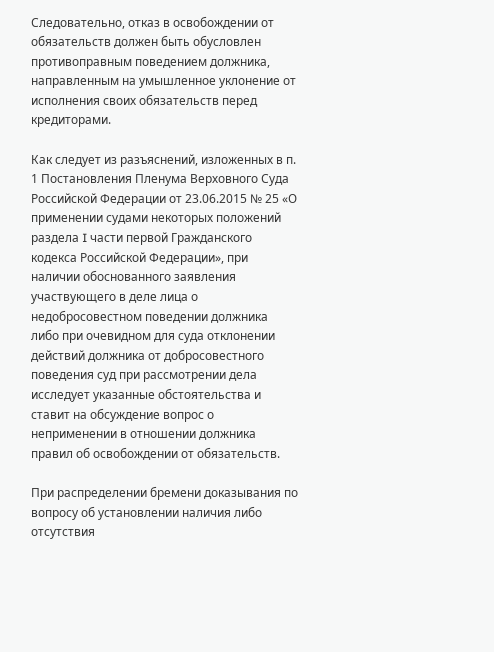Следовательно, отказ в освобождении от обязательств должен быть обусловлен противоправным поведением должника, направленным на умышленное уклонение от исполнения своих обязательств перед кредиторами.

Как следует из разъяснений, изложенных в п. 1 Постановления Пленума Верховного Суда Российской Федерации от 23.06.2015 № 25 «О применении судами некоторых положений раздела I части первой Гражданского кодекса Российской Федерации», при наличии обоснованного заявления участвующего в деле лица о недобросовестном поведении должника либо при очевидном для суда отклонении действий должника от добросовестного поведения суд при рассмотрении дела исследует указанные обстоятельства и ставит на обсуждение вопрос о неприменении в отношении должника правил об освобождении от обязательств.

При распределении бремени доказывания по вопросу об установлении наличия либо отсутствия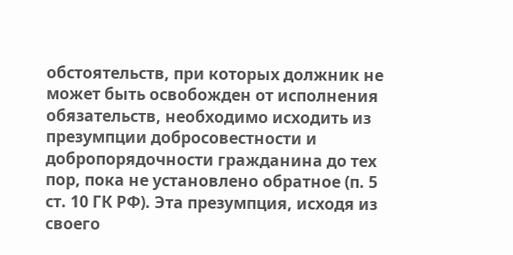обстоятельств, при которых должник не может быть освобожден от исполнения обязательств, необходимо исходить из презумпции добросовестности и добропорядочности гражданина до тех пор, пока не установлено обратное (п. 5 ст. 10 ГК РФ). Эта презумпция, исходя из своего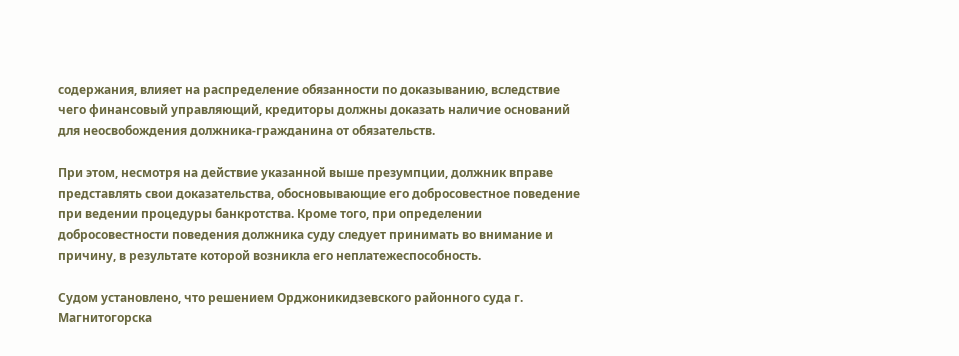содержания, влияет на распределение обязанности по доказыванию, вследствие чего финансовый управляющий, кредиторы должны доказать наличие оснований для неосвобождения должника-гражданина от обязательств.

При этом, несмотря на действие указанной выше презумпции, должник вправе представлять свои доказательства, обосновывающие его добросовестное поведение при ведении процедуры банкротства. Кроме того, при определении добросовестности поведения должника суду следует принимать во внимание и причину, в результате которой возникла его неплатежеспособность.

Судом установлено, что решением Орджоникидзевского районного суда г. Магнитогорска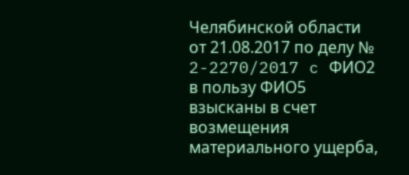Челябинской области от 21.08.2017 по делу № 2-2270/2017 c ФИО2 в пользу ФИО5 взысканы в счет возмещения материального ущерба,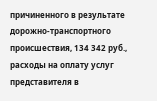причиненного в результате дорожно-транспортного происшествия, 134 342 руб., расходы на оплату услуг представителя в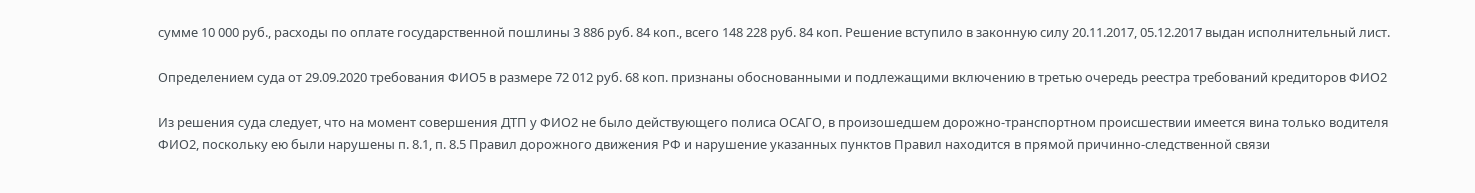сумме 10 000 руб., расходы по оплате государственной пошлины 3 886 руб. 84 коп., всего 148 228 руб. 84 коп. Решение вступило в законную силу 20.11.2017, 05.12.2017 выдан исполнительный лист.

Определением суда от 29.09.2020 требования ФИО5 в размере 72 012 руб. 68 коп. признаны обоснованными и подлежащими включению в третью очередь реестра требований кредиторов ФИО2

Из решения суда следует, что на момент совершения ДТП у ФИО2 не было действующего полиса ОСАГО, в произошедшем дорожно-транспортном происшествии имеется вина только водителя ФИО2, поскольку ею были нарушены п. 8.1, п. 8.5 Правил дорожного движения РФ и нарушение указанных пунктов Правил находится в прямой причинно-следственной связи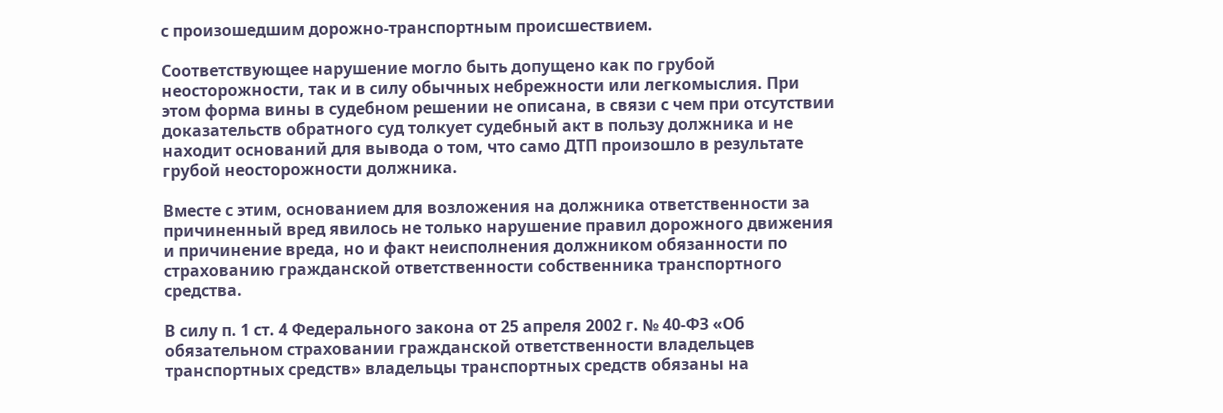с произошедшим дорожно-транспортным происшествием.

Соответствующее нарушение могло быть допущено как по грубой неосторожности, так и в силу обычных небрежности или легкомыслия. При этом форма вины в судебном решении не описана, в связи с чем при отсутствии доказательств обратного суд толкует судебный акт в пользу должника и не находит оснований для вывода о том, что само ДТП произошло в результате грубой неосторожности должника.

Вместе с этим, основанием для возложения на должника ответственности за причиненный вред явилось не только нарушение правил дорожного движения и причинение вреда, но и факт неисполнения должником обязанности по страхованию гражданской ответственности собственника транспортного средства.

В силу п. 1 ст. 4 Федерального закона от 25 апреля 2002 г. № 40-ФЗ «Об обязательном страховании гражданской ответственности владельцев транспортных средств» владельцы транспортных средств обязаны на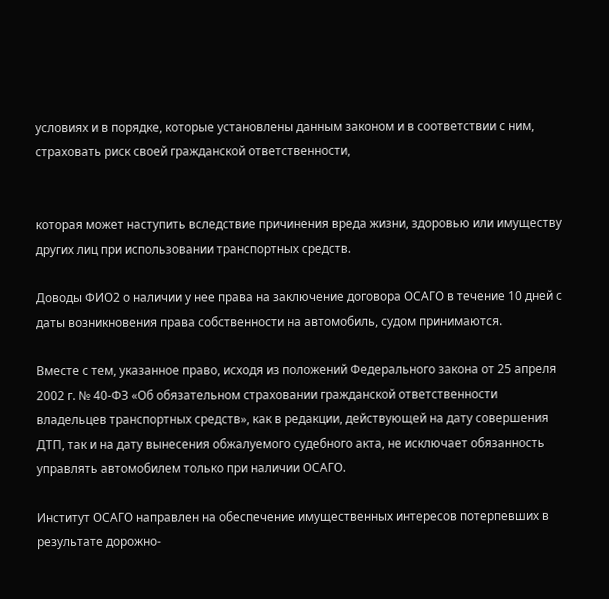условиях и в порядке, которые установлены данным законом и в соответствии с ним, страховать риск своей гражданской ответственности,


которая может наступить вследствие причинения вреда жизни, здоровью или имуществу других лиц при использовании транспортных средств.

Доводы ФИО2 о наличии у нее права на заключение договора ОСАГО в течение 10 дней с даты возникновения права собственности на автомобиль, судом принимаются.

Вместе с тем, указанное право, исходя из положений Федерального закона от 25 апреля 2002 г. № 40-ФЗ «Об обязательном страховании гражданской ответственности владельцев транспортных средств», как в редакции, действующей на дату совершения ДТП, так и на дату вынесения обжалуемого судебного акта, не исключает обязанность управлять автомобилем только при наличии ОСАГО.

Институт ОСАГО направлен на обеспечение имущественных интересов потерпевших в результате дорожно-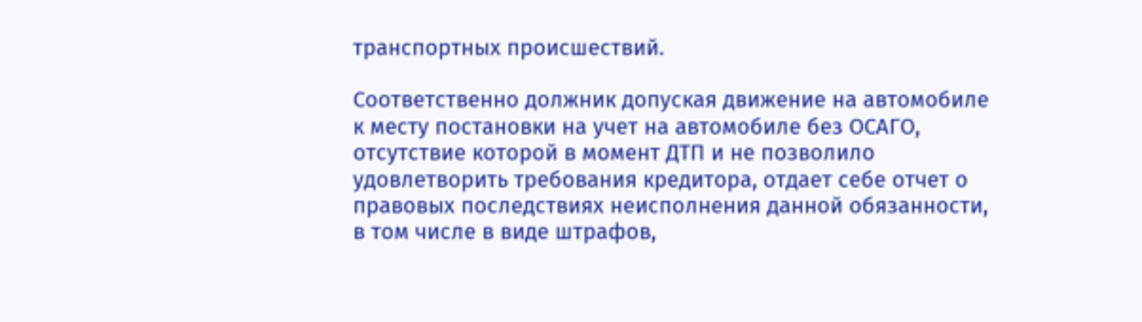транспортных происшествий.

Соответственно должник допуская движение на автомобиле к месту постановки на учет на автомобиле без ОСАГО, отсутствие которой в момент ДТП и не позволило удовлетворить требования кредитора, отдает себе отчет о правовых последствиях неисполнения данной обязанности, в том числе в виде штрафов,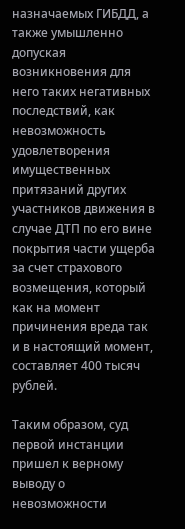назначаемых ГИБДД, а также умышленно допуская возникновения для него таких негативных последствий, как невозможность удовлетворения имущественных притязаний других участников движения в случае ДТП по его вине покрытия части ущерба за счет страхового возмещения, который как на момент причинения вреда так и в настоящий момент, составляет 400 тысяч рублей.

Таким образом, суд первой инстанции пришел к верному выводу о невозможности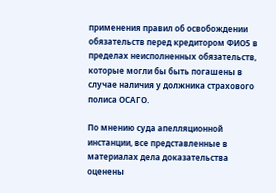применения правил об освобождении обязательств перед кредитором ФИО5 в пределах неисполненных обязательств, которые могли бы быть погашены в случае наличия у должника страхового полиса ОСАГО.

По мнению суда апелляционной инстанции, все представленные в материалах дела доказательства оценены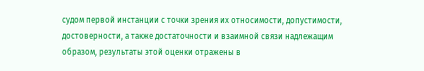судом первой инстанции с точки зрения их относимости, допустимости, достоверности, а также достаточности и взаимной связи надлежащим образом, результаты этой оценки отражены в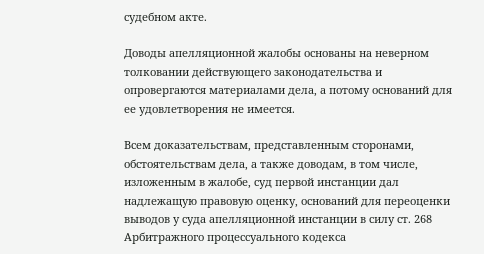судебном акте.

Доводы апелляционной жалобы основаны на неверном толковании действующего законодательства и опровергаются материалами дела, а потому оснований для ее удовлетворения не имеется.

Всем доказательствам, представленным сторонами, обстоятельствам дела, а также доводам, в том числе, изложенным в жалобе, суд первой инстанции дал надлежащую правовую оценку, оснований для переоценки выводов у суда апелляционной инстанции в силу ст. 268 Арбитражного процессуального кодекса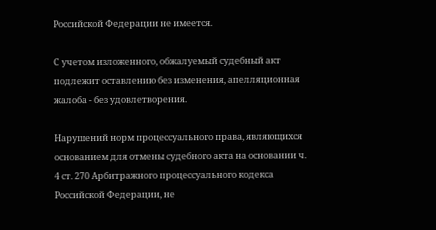Российской Федерации не имеется.

С учетом изложенного, обжалуемый судебный акт подлежит оставлению без изменения, апелляционная жалоба - без удовлетворения.

Нарушений норм процессуального права, являющихся основанием для отмены судебного акта на основании ч. 4 ст. 270 Арбитражного процессуального кодекса Российской Федерации, не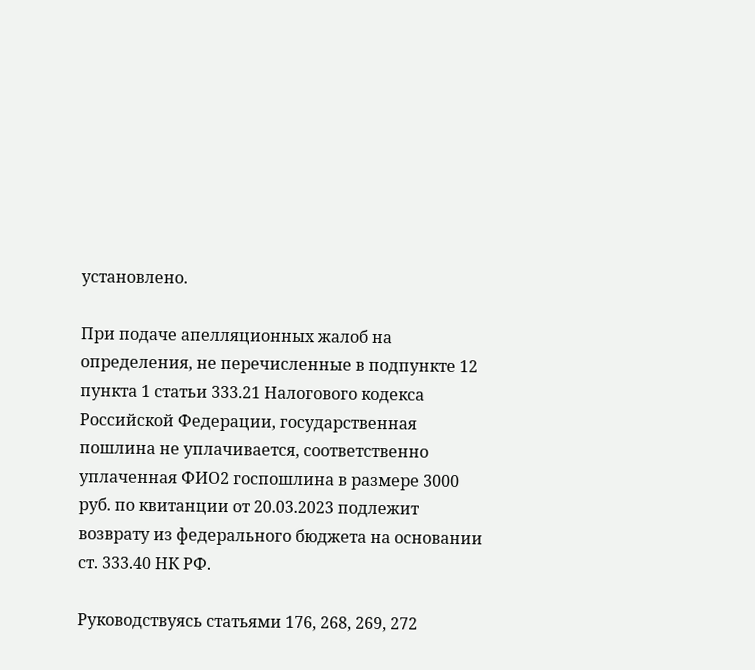установлено.

При подаче апелляционных жалоб на определения, не перечисленные в подпункте 12 пункта 1 статьи 333.21 Налогового кодекса Российской Федерации, государственная пошлина не уплачивается, соответственно уплаченная ФИО2 госпошлина в размере 3000 руб. по квитанции от 20.03.2023 подлежит возврату из федерального бюджета на основании ст. 333.40 НК РФ.

Руководствуясь статьями 176, 268, 269, 272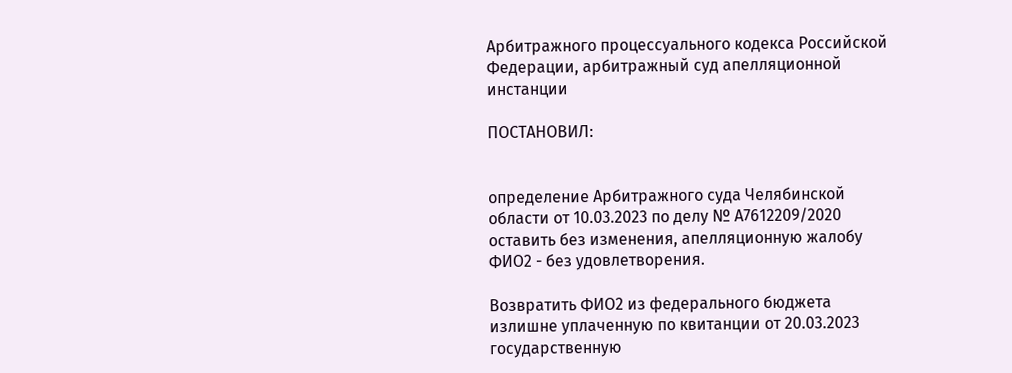Арбитражного процессуального кодекса Российской Федерации, арбитражный суд апелляционной инстанции

ПОСТАНОВИЛ:


определение Арбитражного суда Челябинской области от 10.03.2023 по делу № А7612209/2020 оставить без изменения, апелляционную жалобу ФИО2 - без удовлетворения.

Возвратить ФИО2 из федерального бюджета излишне уплаченную по квитанции от 20.03.2023 государственную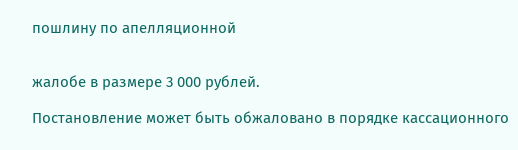пошлину по апелляционной


жалобе в размере 3 000 рублей.

Постановление может быть обжаловано в порядке кассационного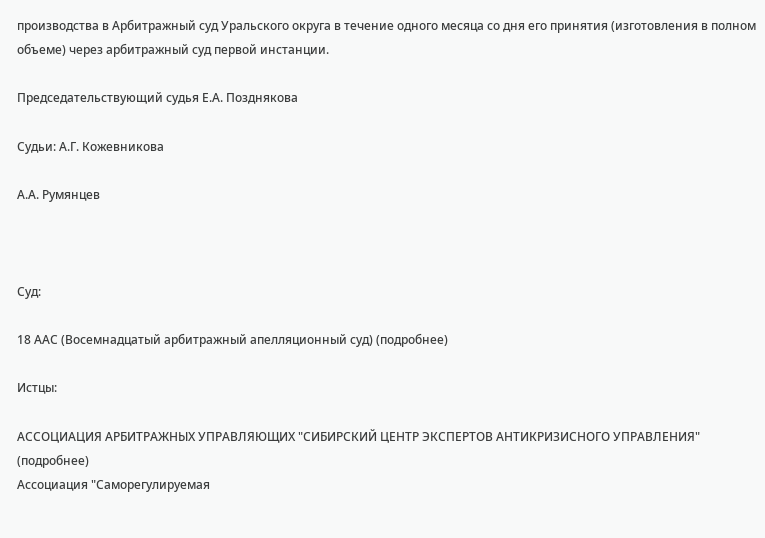производства в Арбитражный суд Уральского округа в течение одного месяца со дня его принятия (изготовления в полном объеме) через арбитражный суд первой инстанции.

Председательствующий судья Е.А. Позднякова

Судьи: А.Г. Кожевникова

А.А. Румянцев



Суд:

18 ААС (Восемнадцатый арбитражный апелляционный суд) (подробнее)

Истцы:

АССОЦИАЦИЯ АРБИТРАЖНЫХ УПРАВЛЯЮЩИХ "СИБИРСКИЙ ЦЕНТР ЭКСПЕРТОВ АНТИКРИЗИСНОГО УПРАВЛЕНИЯ" (подробнее)
Ассоциация "Саморегулируемая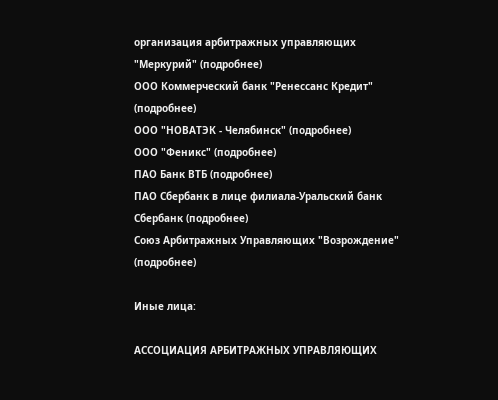организация арбитражных управляющих "Меркурий" (подробнее)
ООО Коммерческий банк "Ренессанс Кредит" (подробнее)
ООО "НОВАТЭК - Челябинск" (подробнее)
ООО "Феникс" (подробнее)
ПАО Банк ВТБ (подробнее)
ПАО Сбербанк в лице филиала-Уральский банк Сбербанк (подробнее)
Союз Арбитражных Управляющих "Возрождение" (подробнее)

Иные лица:

АССОЦИАЦИЯ АРБИТРАЖНЫХ УПРАВЛЯЮЩИХ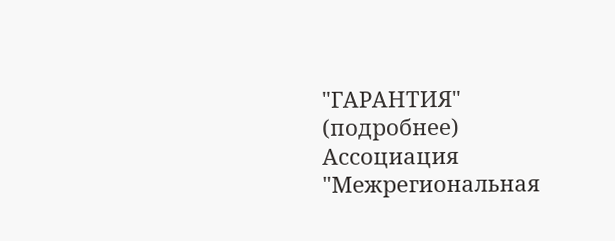"ГАРАНТИЯ" (подробнее)
Ассоциация "Межрегиональная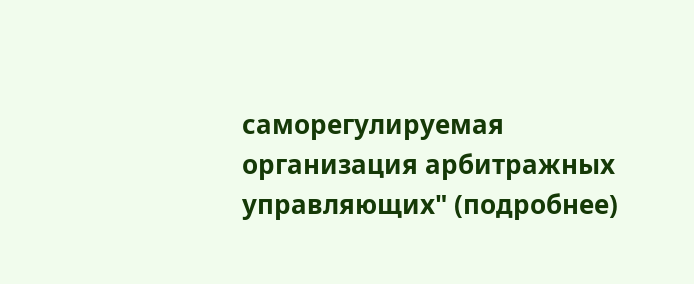саморегулируемая организация арбитражных управляющих" (подробнее)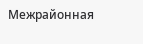Межрайонная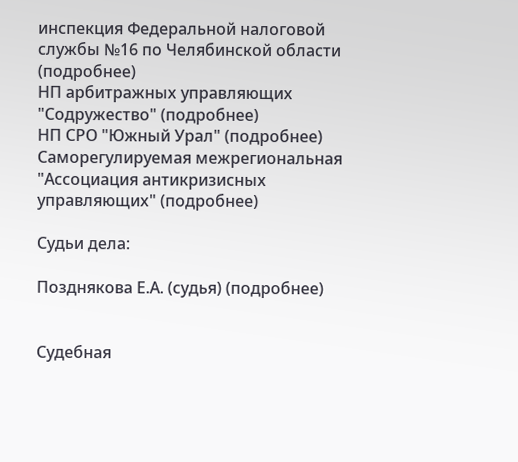инспекция Федеральной налоговой службы №16 по Челябинской области (подробнее)
НП арбитражных управляющих "Содружество" (подробнее)
НП СРО "Южный Урал" (подробнее)
Саморегулируемая межрегиональная "Ассоциация антикризисных управляющих" (подробнее)

Судьи дела:

Позднякова Е.А. (судья) (подробнее)


Судебная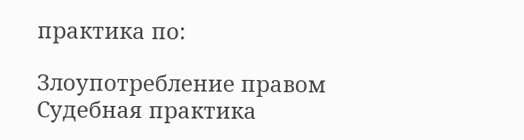практика по:

Злоупотребление правом
Судебная практика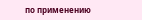по применению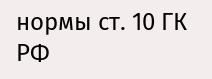нормы ст. 10 ГК РФ